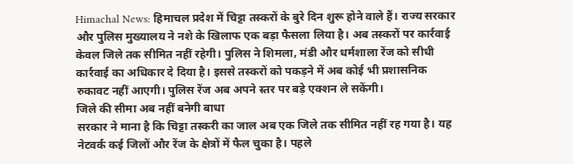Himachal News: हिमाचल प्रदेश में चिट्टा तस्करों के बुरे दिन शुरू होने वाले हैं। राज्य सरकार और पुलिस मुख्यालय ने नशे के खिलाफ एक बड़ा फैसला लिया है। अब तस्करों पर कार्रवाई केवल जिले तक सीमित नहीं रहेगी। पुलिस ने शिमला, मंडी और धर्मशाला रेंज को सीधी कार्रवाई का अधिकार दे दिया है। इससे तस्करों को पकड़ने में अब कोई भी प्रशासनिक रुकावट नहीं आएगी। पुलिस रेंज अब अपने स्तर पर बड़े एक्शन ले सकेंगी।
जिले की सीमा अब नहीं बनेगी बाधा
सरकार ने माना है कि चिट्टा तस्करी का जाल अब एक जिले तक सीमित नहीं रह गया है। यह नेटवर्क कई जिलों और रेंज के क्षेत्रों में फैल चुका है। पहले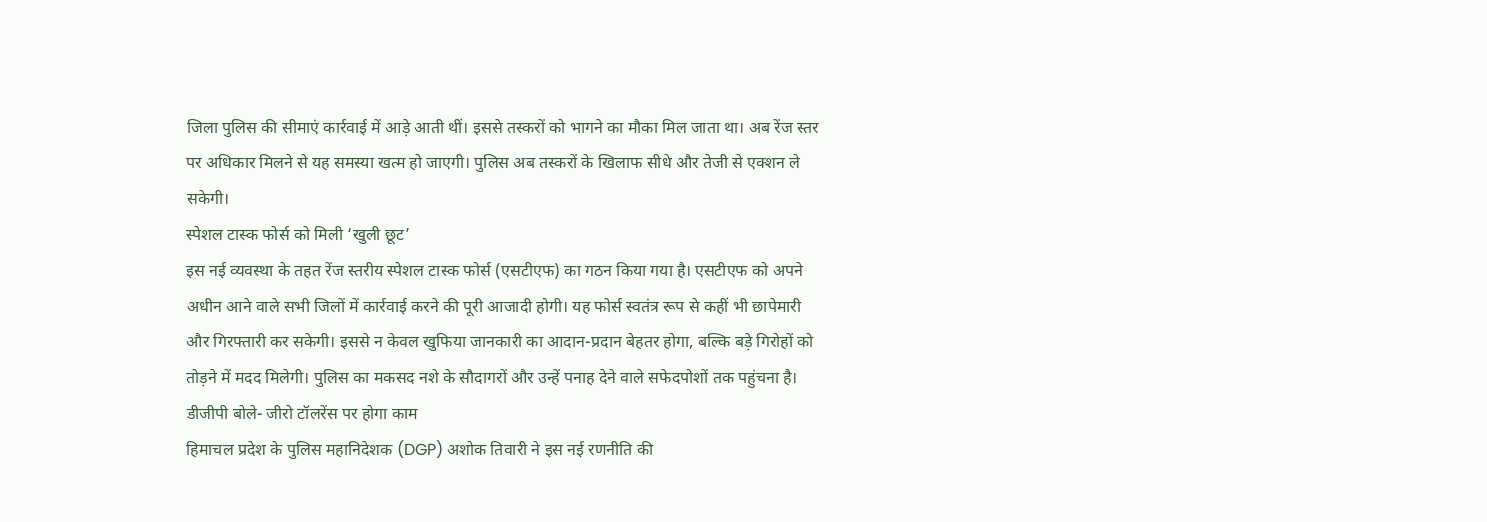जिला पुलिस की सीमाएं कार्रवाई में आड़े आती थीं। इससे तस्करों को भागने का मौका मिल जाता था। अब रेंज स्तर पर अधिकार मिलने से यह समस्या खत्म हो जाएगी। पुलिस अब तस्करों के खिलाफ सीधे और तेजी से एक्शन ले सकेगी।
स्पेशल टास्क फोर्स को मिली ‘खुली छूट’
इस नई व्यवस्था के तहत रेंज स्तरीय स्पेशल टास्क फोर्स (एसटीएफ) का गठन किया गया है। एसटीएफ को अपने अधीन आने वाले सभी जिलों में कार्रवाई करने की पूरी आजादी होगी। यह फोर्स स्वतंत्र रूप से कहीं भी छापेमारी और गिरफ्तारी कर सकेगी। इससे न केवल खुफिया जानकारी का आदान-प्रदान बेहतर होगा, बल्कि बड़े गिरोहों को तोड़ने में मदद मिलेगी। पुलिस का मकसद नशे के सौदागरों और उन्हें पनाह देने वाले सफेदपोशों तक पहुंचना है।
डीजीपी बोले- जीरो टॉलरेंस पर होगा काम
हिमाचल प्रदेश के पुलिस महानिदेशक (DGP) अशोक तिवारी ने इस नई रणनीति की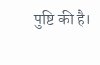पुष्टि की है।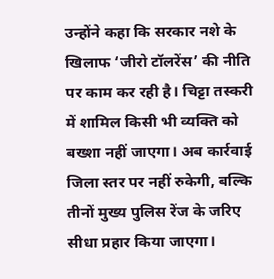उन्होंने कहा कि सरकार नशे के खिलाफ ‘जीरो टॉलरेंस’ की नीति पर काम कर रही है। चिट्टा तस्करी में शामिल किसी भी व्यक्ति को बख्शा नहीं जाएगा। अब कार्रवाई जिला स्तर पर नहीं रुकेगी, बल्कि तीनों मुख्य पुलिस रेंज के जरिए सीधा प्रहार किया जाएगा।